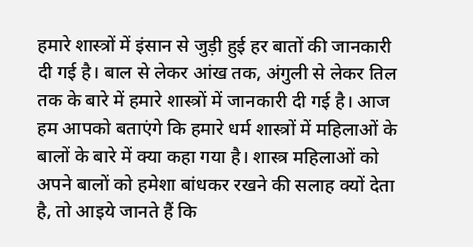हमारे शास्त्रों में इंसान से जुड़ी हुई हर बातों की जानकारी दी गई है। बाल से लेकर आंख तक, अंगुली से लेकर तिल तक के बारे में हमारे शास्त्रों में जानकारी दी गई है। आज हम आपको बताएंगे कि हमारे धर्म शास्त्रों में महिलाओं के बालों के बारे में क्या कहा गया है। शास्त्र महिलाओं को अपने बालों को हमेशा बांधकर रखने की सलाह क्यों देता है, तो आइये जानते हैं कि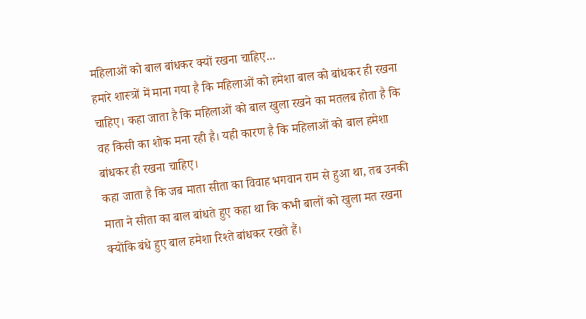महिलाओं को बाल बांधकर क्यों रखना चाहिए...
हमारे शास्त्रों में माना गया है कि महिलाओं को हमेशा बाल को बांधकर ही रखना चाहिए। कहा जाता है कि महिलाओं को बाल खुला रखने का मतलब होता है कि वह किसी का शोक मना रही है। यही कारण है कि महिलाओं को बाल हमेशा बांधकर ही रखना चाहिए।
कहा जाता है कि जब माता सीता का विवाह भगवान राम से हुआ था, तब उनकी माता ने सीता का बाल बांधते हुए कहा था कि कभी बालों को खुला मत रखना क्योंकि बंधे हुए बाल हमेशा रिश्ते बांधकर रखते हैं।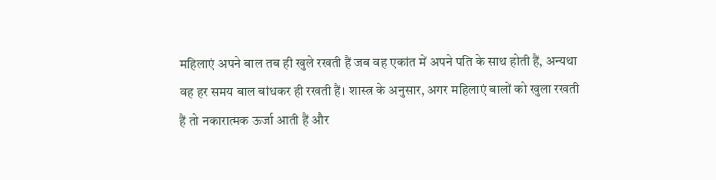महिलाएं अपने बाल तब ही खुले रखती हैं जब वह एकांत में अपने पति के साथ होती हैं, अन्यथा वह हर समय बाल बांधकर ही रखती हैं। शास्त्र के अनुसार, अगर महिलाएं बालों को खुला रखती हैं तो नकारात्मक ऊर्जा आती हैं और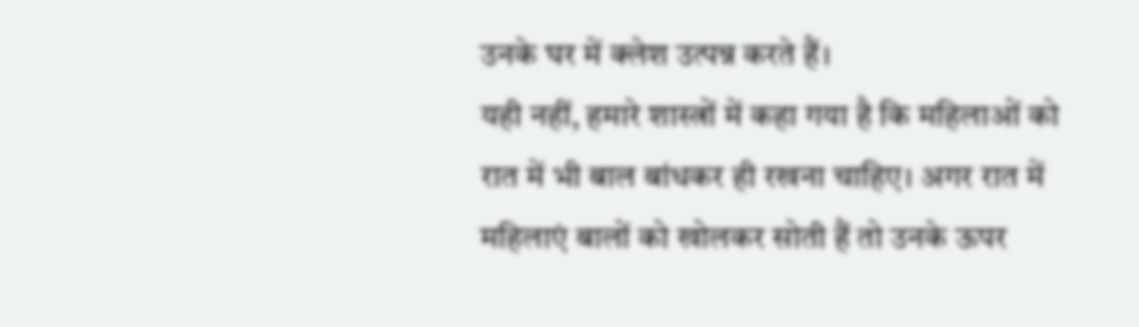उनके घर में क्लेश उत्पन्न करते हैं।
यही नहीं, हमारे शास्त्रों में कहा गया है कि महिलाओं को रात में भी बाल बांधकर ही रखना चाहिए। अगर रात में महिलाएं बालों को खोलकर सोती हैं तो उनके ऊपर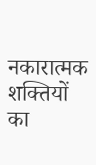नकारात्मक शक्तियों का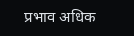प्रभाव अधिक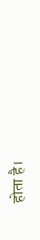होता है।